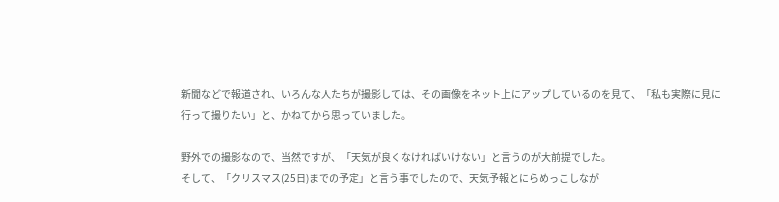新聞などで報道され、いろんな人たちが撮影しては、その画像をネット上にアップしているのを見て、「私も実際に見に行って撮りたい」と、かねてから思っていました。

野外での撮影なので、当然ですが、「天気が良くなければいけない」と言うのが大前提でした。
そして、「クリスマス(25日)までの予定」と言う事でしたので、天気予報とにらめっこしなが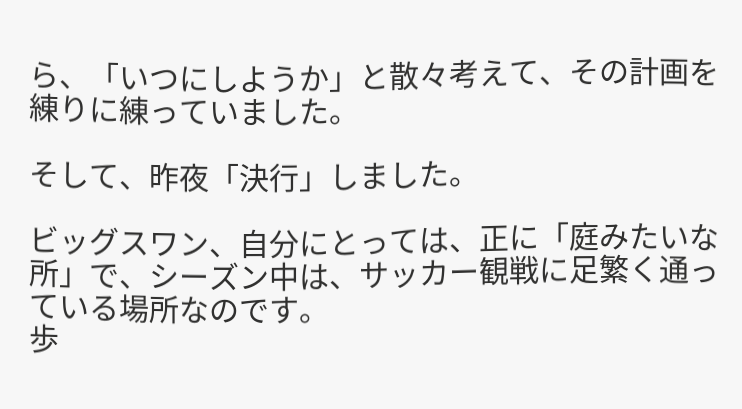ら、「いつにしようか」と散々考えて、その計画を練りに練っていました。

そして、昨夜「決行」しました。

ビッグスワン、自分にとっては、正に「庭みたいな所」で、シーズン中は、サッカー観戦に足繁く通っている場所なのです。
歩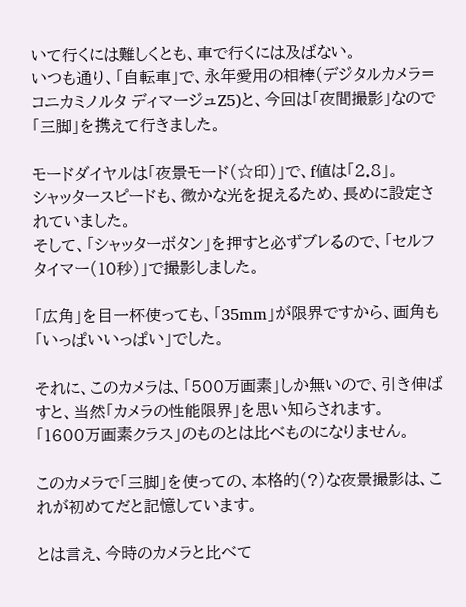いて行くには難しくとも、車で行くには及ばない。
いつも通り、「自転車」で、永年愛用の相棒(デジタルカメラ=コニカミノルタ ディマージュZ5)と、今回は「夜間撮影」なので「三脚」を携えて行きました。

モードダイヤルは「夜景モード(☆印)」で、f値は「2.8」。
シャッタースピードも、微かな光を捉えるため、長めに設定されていました。
そして、「シャッターボタン」を押すと必ずブレるので、「セルフタイマー(10秒)」で撮影しました。

「広角」を目一杯使っても、「35mm」が限界ですから、画角も「いっぱいいっぱい」でした。

それに、このカメラは、「500万画素」しか無いので、引き伸ばすと、当然「カメラの性能限界」を思い知らされます。
「1600万画素クラス」のものとは比べものになりません。

このカメラで「三脚」を使っての、本格的(?)な夜景撮影は、これが初めてだと記憶しています。

とは言え、今時のカメラと比べて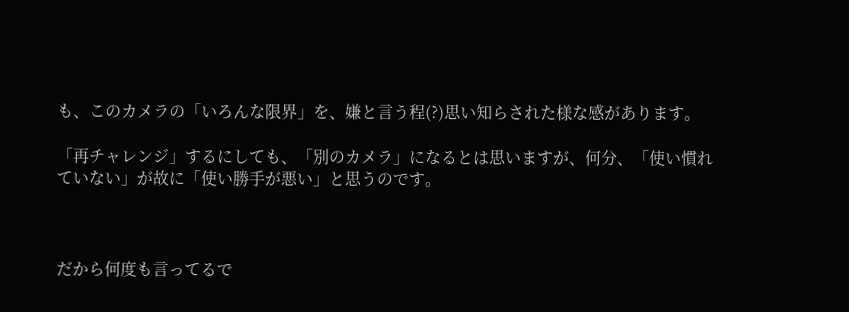も、このカメラの「いろんな限界」を、嫌と言う程(?)思い知らされた様な感があります。

「再チャレンジ」するにしても、「別のカメラ」になるとは思いますが、何分、「使い慣れていない」が故に「使い勝手が悪い」と思うのです。



だから何度も言ってるで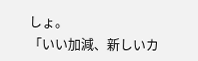しょ。
「いい加減、新しいカ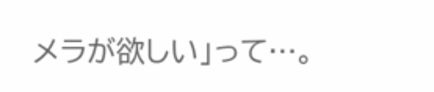メラが欲しい」って…。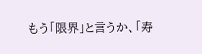もう「限界」と言うか、「寿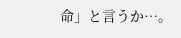命」と言うか…。